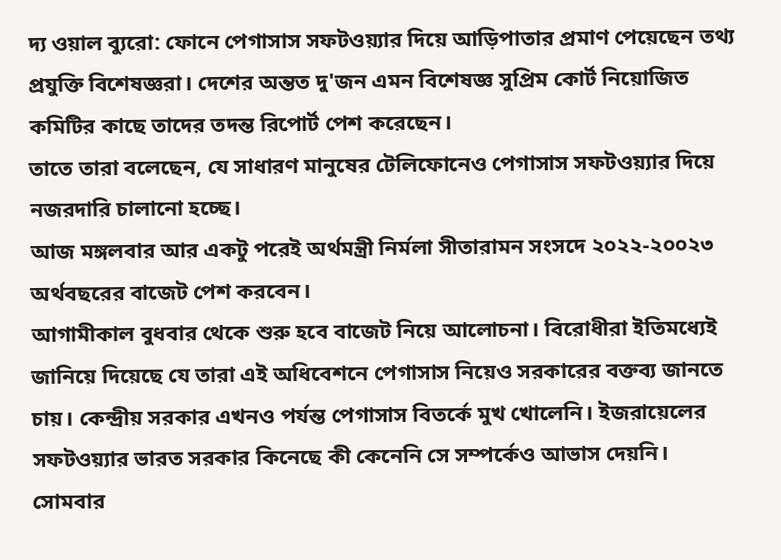দ্য ওয়াল ব্যুরো: ফোনে পেগাসাস সফটওয়্যার দিয়ে আড়িপাতার প্রমাণ পেয়েছেন তথ্য প্রযুক্তি বিশেষজ্ঞরা। দেশের অন্তত দু'জন এমন বিশেষজ্ঞ সুপ্রিম কোর্ট নিয়োজিত কমিটির কাছে তাদের তদন্ত রিপোর্ট পেশ করেছেন।
তাতে তারা বলেছেন, যে সাধারণ মানুষের টেলিফোনেও পেগাসাস সফটওয়্যার দিয়ে নজরদারি চালানো হচ্ছে।
আজ মঙ্গলবার আর একটু পরেই অর্থমন্ত্রী নির্মলা সীতারামন সংসদে ২০২২-২০০২৩ অর্থবছরের বাজেট পেশ করবেন।
আগামীকাল বুধবার থেকে শুরু হবে বাজেট নিয়ে আলোচনা। বিরোধীরা ইতিমধ্যেই জানিয়ে দিয়েছে যে তারা এই অধিবেশনে পেগাসাস নিয়েও সরকারের বক্তব্য জানতে চায়। কেন্দ্রীয় সরকার এখনও পর্যন্ত পেগাসাস বিতর্কে মুখ খোলেনি। ইজরায়েলের সফটওয়্যার ভারত সরকার কিনেছে কী কেনেনি সে সম্পর্কেও আভাস দেয়নি।
সোমবার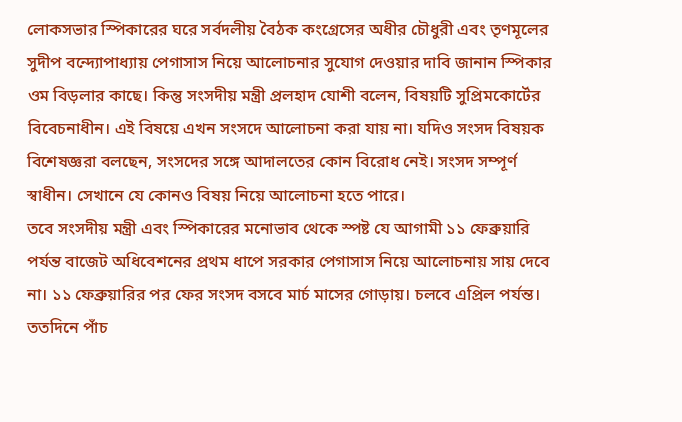লোকসভার স্পিকারের ঘরে সর্বদলীয় বৈঠক কংগ্রেসের অধীর চৌধুরী এবং তৃণমূলের সুদীপ বন্দ্যোপাধ্যায় পেগাসাস নিয়ে আলোচনার সুযোগ দেওয়ার দাবি জানান স্পিকার ওম বিড়লার কাছে। কিন্তু সংসদীয় মন্ত্রী প্রলহাদ যোশী বলেন, বিষয়টি সুপ্রিমকোর্টের বিবেচনাধীন। এই বিষয়ে এখন সংসদে আলোচনা করা যায় না। যদিও সংসদ বিষয়ক বিশেষজ্ঞরা বলছেন, সংসদের সঙ্গে আদালতের কোন বিরোধ নেই। সংসদ সম্পূর্ণ স্বাধীন। সেখানে যে কোনও বিষয় নিয়ে আলোচনা হতে পারে।
তবে সংসদীয় মন্ত্রী এবং স্পিকারের মনোভাব থেকে স্পষ্ট যে আগামী ১১ ফেব্রুয়ারি পর্যন্ত বাজেট অধিবেশনের প্রথম ধাপে সরকার পেগাসাস নিয়ে আলোচনায় সায় দেবে না। ১১ ফেব্রুয়ারির পর ফের সংসদ বসবে মার্চ মাসের গোড়ায়। চলবে এপ্রিল পর্যন্ত। ততদিনে পাঁচ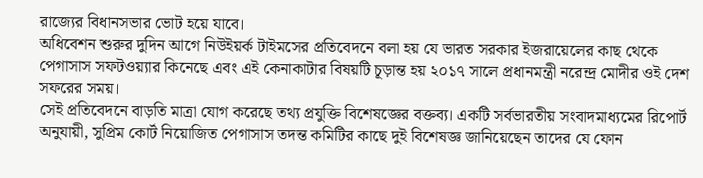রাজ্যের বিধানসভার ভোট হয়ে যাবে।
অধিবেশন শুরুর দুদিন আগে নিউইয়র্ক টাইমসের প্রতিবেদনে বলা হয় যে ভারত সরকার ইজরায়েলের কাছ থেকে পেগাসাস সফটওয়্যার কিনেছে এবং এই কেনাকাটার বিষয়টি চূড়ান্ত হয় ২০১৭ সালে প্রধানমন্ত্রী নরেন্দ্র মোদীর ওই দেশ সফরের সময়।
সেই প্রতিবেদনে বাড়তি মাত্রা যোগ করেছে তথ্য প্রযুক্তি বিশেষজ্ঞের বক্তব্য। একটি সর্বভারতীয় সংবাদমাধ্যমের রিপোর্ট অনুযায়ী, সুপ্রিম কোর্ট নিয়োজিত পেগাসাস তদন্ত কমিটির কাছে দুই বিশেষজ্ঞ জানিয়েছেন তাদের যে ফোন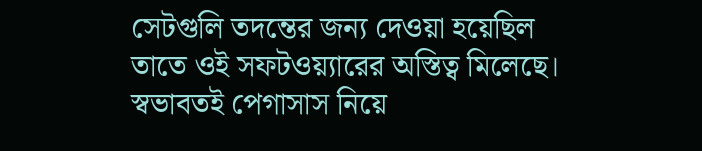সেটগুলি তদন্তের জন্য দেওয়া হয়েছিল তাতে ওই সফটওয়্যারের অস্তিত্ব মিলেছে। স্বভাবতই পেগাসাস নিয়ে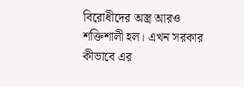বিরোধীদের অস্ত্র আরও শক্তিশালী হল। এখন সরকার কীভাবে এর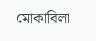মোকাবিলা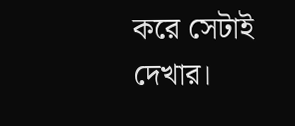করে সেটাই দেখার।